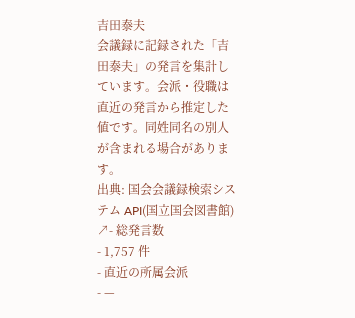吉田泰夫
会議録に記録された「吉田泰夫」の発言を集計しています。会派・役職は直近の発言から推定した値です。同姓同名の別人が含まれる場合があります。
出典: 国会会議録検索システム API(国立国会図書館) ↗- 総発言数
- 1,757 件
- 直近の所属会派
- —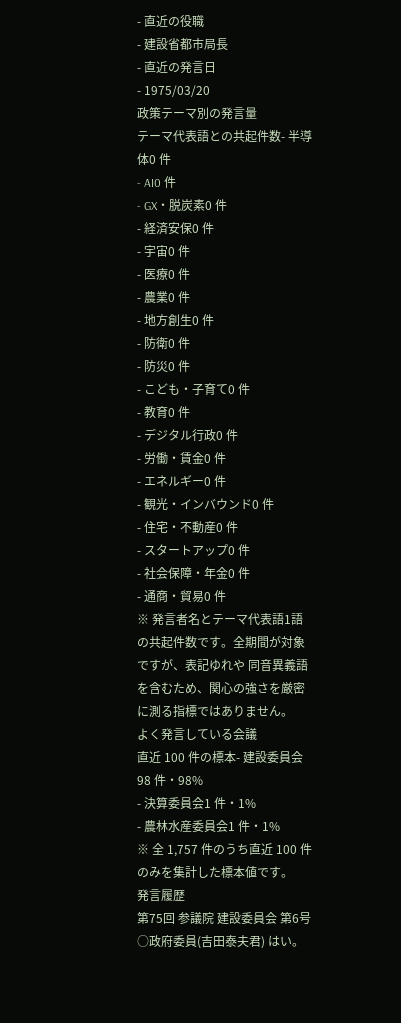- 直近の役職
- 建設省都市局長
- 直近の発言日
- 1975/03/20
政策テーマ別の発言量
テーマ代表語との共起件数- 半導体0 件
- AI0 件
- GX・脱炭素0 件
- 経済安保0 件
- 宇宙0 件
- 医療0 件
- 農業0 件
- 地方創生0 件
- 防衛0 件
- 防災0 件
- こども・子育て0 件
- 教育0 件
- デジタル行政0 件
- 労働・賃金0 件
- エネルギー0 件
- 観光・インバウンド0 件
- 住宅・不動産0 件
- スタートアップ0 件
- 社会保障・年金0 件
- 通商・貿易0 件
※ 発言者名とテーマ代表語1語の共起件数です。全期間が対象ですが、表記ゆれや 同音異義語を含むため、関心の強さを厳密に測る指標ではありません。
よく発言している会議
直近 100 件の標本- 建設委員会98 件・98%
- 決算委員会1 件・1%
- 農林水産委員会1 件・1%
※ 全 1,757 件のうち直近 100 件のみを集計した標本値です。
発言履歴
第75回 参議院 建設委員会 第6号
○政府委員(吉田泰夫君) はい。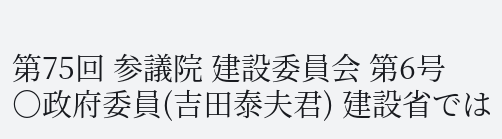第75回 参議院 建設委員会 第6号
○政府委員(吉田泰夫君) 建設省では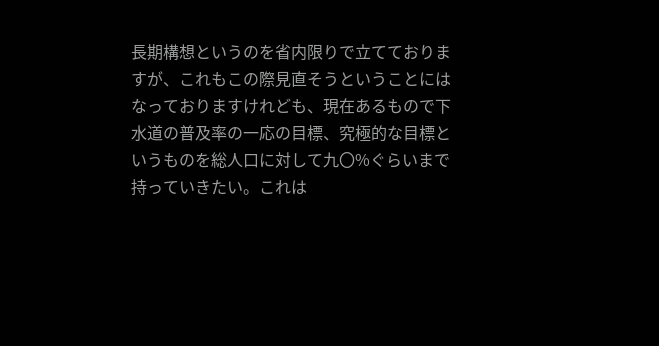長期構想というのを省内限りで立てておりますが、これもこの際見直そうということにはなっておりますけれども、現在あるもので下水道の普及率の一応の目標、究極的な目標というものを総人口に対して九〇%ぐらいまで持っていきたい。これは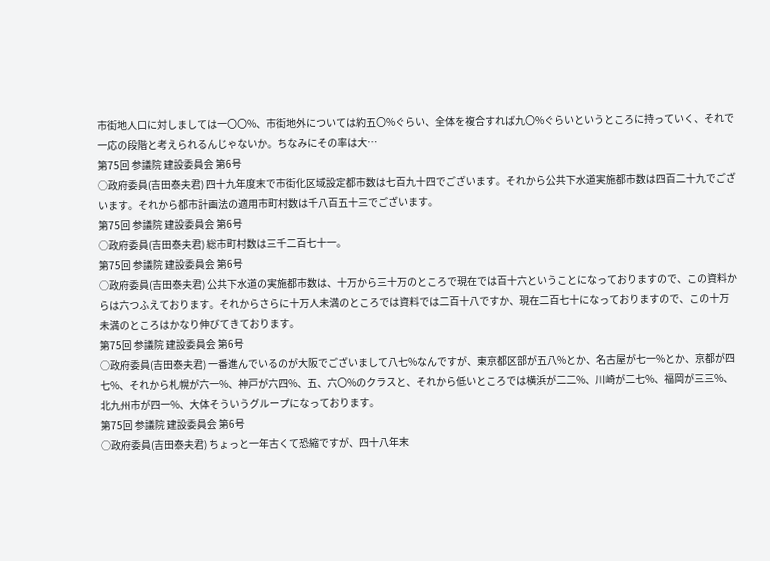市街地人口に対しましては一〇〇%、市街地外については約五〇%ぐらい、全体を複合すれば九〇%ぐらいというところに持っていく、それで一応の段階と考えられるんじゃないか。ちなみにその率は大…
第75回 参議院 建設委員会 第6号
○政府委員(吉田泰夫君) 四十九年度末で市街化区域設定都市数は七百九十四でございます。それから公共下水道実施都市数は四百二十九でございます。それから都市計画法の適用市町村数は千八百五十三でございます。
第75回 参議院 建設委員会 第6号
○政府委員(吉田泰夫君) 総市町村数は三千二百七十一。
第75回 参議院 建設委員会 第6号
○政府委員(吉田泰夫君) 公共下水道の実施都市数は、十万から三十万のところで現在では百十六ということになっておりますので、この資料からは六つふえております。それからさらに十万人未満のところでは資料では二百十八ですか、現在二百七十になっておりますので、この十万未満のところはかなり伸びてきております。
第75回 参議院 建設委員会 第6号
○政府委員(吉田泰夫君) 一番進んでいるのが大阪でございまして八七%なんですが、東京都区部が五八%とか、名古屋が七一%とか、京都が四七%、それから札幌が六一%、神戸が六四%、五、六〇%のクラスと、それから低いところでは横浜が二二%、川崎が二七%、福岡が三三%、北九州市が四一%、大体そういうグループになっております。
第75回 参議院 建設委員会 第6号
○政府委員(吉田泰夫君) ちょっと一年古くて恐縮ですが、四十八年末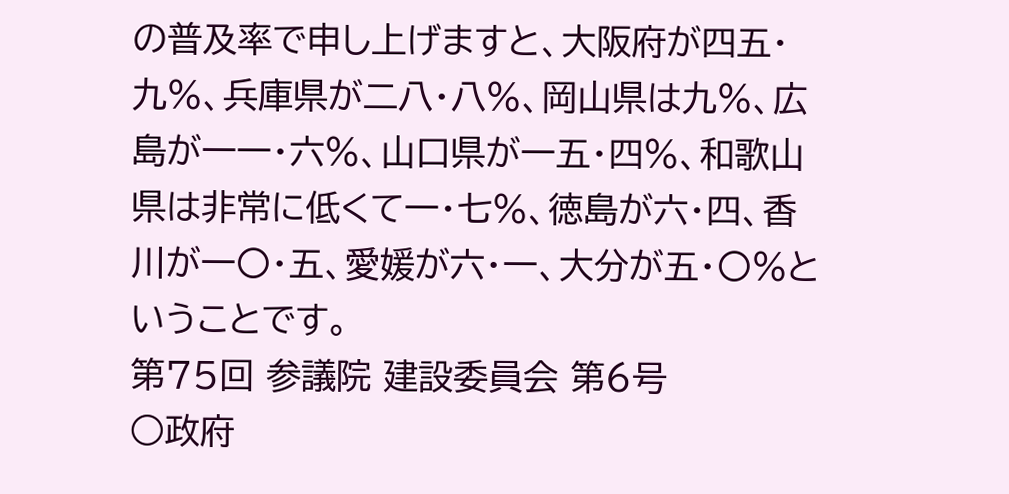の普及率で申し上げますと、大阪府が四五・九%、兵庫県が二八・八%、岡山県は九%、広島が一一・六%、山口県が一五・四%、和歌山県は非常に低くて一・七%、徳島が六・四、香川が一〇・五、愛媛が六・一、大分が五・〇%ということです。
第75回 参議院 建設委員会 第6号
○政府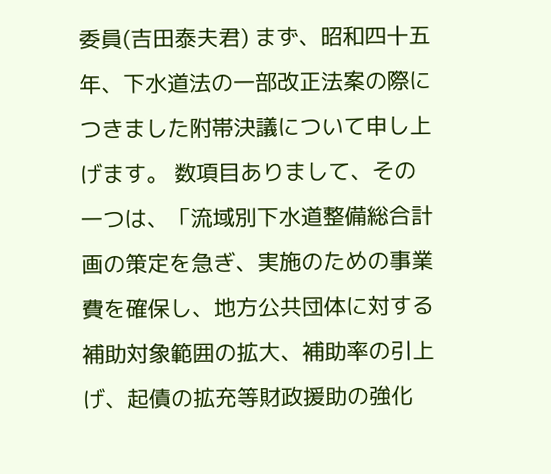委員(吉田泰夫君) まず、昭和四十五年、下水道法の一部改正法案の際につきました附帯決議について申し上げます。 数項目ありまして、その一つは、「流域別下水道整備総合計画の策定を急ぎ、実施のための事業費を確保し、地方公共団体に対する補助対象範囲の拡大、補助率の引上げ、起債の拡充等財政援助の強化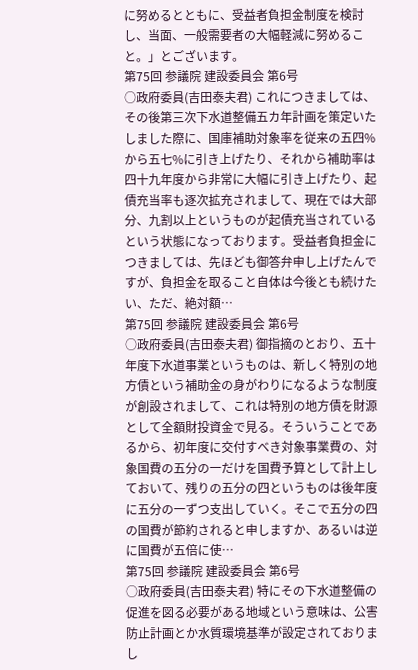に努めるとともに、受益者負担金制度を検討し、当面、一般需要者の大幅軽減に努めること。」とございます。
第75回 参議院 建設委員会 第6号
○政府委員(吉田泰夫君) これにつきましては、その後第三次下水道整備五カ年計画を策定いたしました際に、国庫補助対象率を従来の五四%から五七%に引き上げたり、それから補助率は四十九年度から非常に大幅に引き上げたり、起債充当率も逐次拡充されまして、現在では大部分、九割以上というものが起債充当されているという状態になっております。受益者負担金につきましては、先ほども御答弁申し上げたんですが、負担金を取ること自体は今後とも続けたい、ただ、絶対額…
第75回 参議院 建設委員会 第6号
○政府委員(吉田泰夫君) 御指摘のとおり、五十年度下水道事業というものは、新しく特別の地方債という補助金の身がわりになるような制度が創設されまして、これは特別の地方債を財源として全額財投資金で見る。そういうことであるから、初年度に交付すべき対象事業費の、対象国費の五分の一だけを国費予算として計上しておいて、残りの五分の四というものは後年度に五分の一ずつ支出していく。そこで五分の四の国費が節約されると申しますか、あるいは逆に国費が五倍に使…
第75回 参議院 建設委員会 第6号
○政府委員(吉田泰夫君) 特にその下水道整備の促進を図る必要がある地域という意味は、公害防止計画とか水質環境基準が設定されておりまし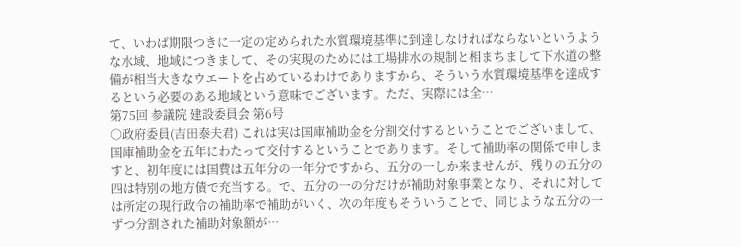て、いわば期限つきに一定の定められた水質環境基準に到達しなければならないというような水域、地域につきまして、その実現のためには工場排水の規制と相まちまして下水道の整備が相当大きなウエートを占めているわけでありますから、そういう水質環境基準を達成するという必要のある地域という意味でございます。ただ、実際には全…
第75回 参議院 建設委員会 第6号
○政府委員(吉田泰夫君) これは実は国庫補助金を分割交付するということでございまして、国庫補助金を五年にわたって交付するということであります。そして補助率の関係で申しますと、初年度には国費は五年分の一年分ですから、五分の一しか来ませんが、残りの五分の四は特別の地方債で充当する。で、五分の一の分だけが補助対象事業となり、それに対しては所定の現行政令の補助率で補助がいく、次の年度もそういうことで、同じような五分の一ずつ分割された補助対象額が…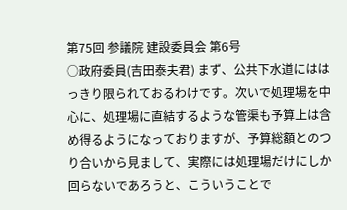第75回 参議院 建設委員会 第6号
○政府委員(吉田泰夫君) まず、公共下水道にははっきり限られておるわけです。次いで処理場を中心に、処理場に直結するような管渠も予算上は含め得るようになっておりますが、予算総額とのつり合いから見まして、実際には処理場だけにしか回らないであろうと、こういうことで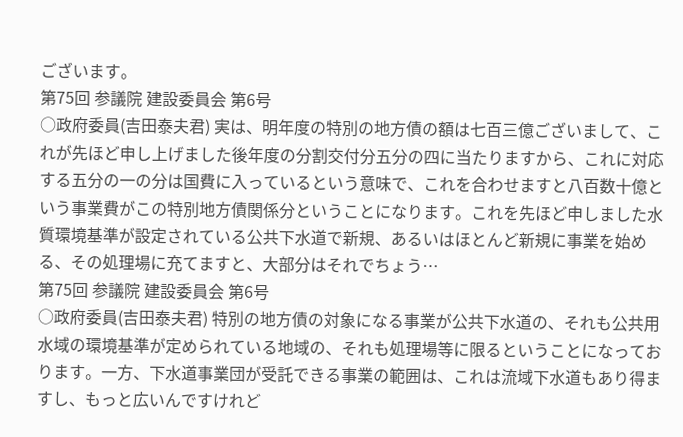ございます。
第75回 参議院 建設委員会 第6号
○政府委員(吉田泰夫君) 実は、明年度の特別の地方債の額は七百三億ございまして、これが先ほど申し上げました後年度の分割交付分五分の四に当たりますから、これに対応する五分の一の分は国費に入っているという意味で、これを合わせますと八百数十億という事業費がこの特別地方債関係分ということになります。これを先ほど申しました水質環境基準が設定されている公共下水道で新規、あるいはほとんど新規に事業を始める、その処理場に充てますと、大部分はそれでちょう…
第75回 参議院 建設委員会 第6号
○政府委員(吉田泰夫君) 特別の地方債の対象になる事業が公共下水道の、それも公共用水域の環境基準が定められている地域の、それも処理場等に限るということになっております。一方、下水道事業団が受託できる事業の範囲は、これは流域下水道もあり得ますし、もっと広いんですけれど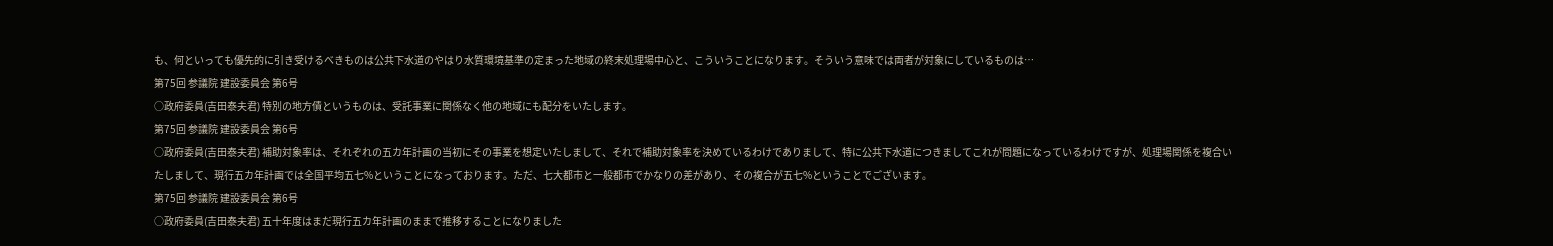も、何といっても優先的に引き受けるべきものは公共下水道のやはり水質環境基準の定まった地域の終末処理場中心と、こういうことになります。そういう意味では両者が対象にしているものは…
第75回 参議院 建設委員会 第6号
○政府委員(吉田泰夫君) 特別の地方債というものは、受託事業に関係なく他の地域にも配分をいたします。
第75回 参議院 建設委員会 第6号
○政府委員(吉田泰夫君) 補助対象率は、それぞれの五カ年計画の当初にその事業を想定いたしまして、それで補助対象率を決めているわけでありまして、特に公共下水道につきましてこれが問題になっているわけですが、処理場関係を複合いたしまして、現行五カ年計画では全国平均五七%ということになっております。ただ、七大都市と一般都市でかなりの差があり、その複合が五七%ということでございます。
第75回 参議院 建設委員会 第6号
○政府委員(吉田泰夫君) 五十年度はまだ現行五カ年計画のままで推移することになりました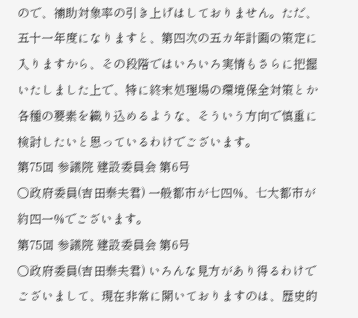ので、補助対象率の引き上げはしておりません。ただ、五十一年度になりますと、第四次の五カ年計画の策定に入りますから、その段階ではいろいろ実情もさらに把握いたしました上で、特に終末処理場の環境保全対策とか各種の要素を織り込めるような、そういう方向で慎重に検討したいと思っているわけでございます。
第75回 参議院 建設委員会 第6号
○政府委員(吉田泰夫君) 一般都市が七四%、七大都市が約四一%でございます。
第75回 参議院 建設委員会 第6号
○政府委員(吉田泰夫君) いろんな見方があり得るわけでございまして、現在非常に開いておりますのは、歴史的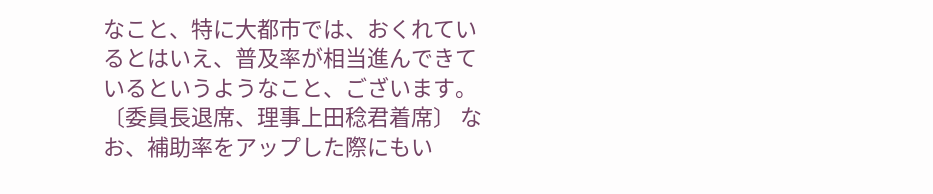なこと、特に大都市では、おくれているとはいえ、普及率が相当進んできているというようなこと、ございます。 〔委員長退席、理事上田稔君着席〕 なお、補助率をアップした際にもい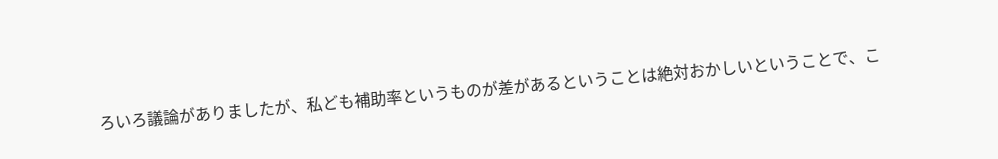ろいろ議論がありましたが、私ども補助率というものが差があるということは絶対おかしいということで、こ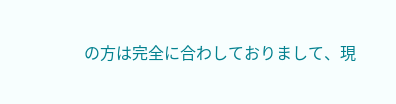の方は完全に合わしておりまして、現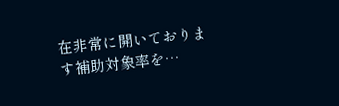在非常に開いております補助対象率を…